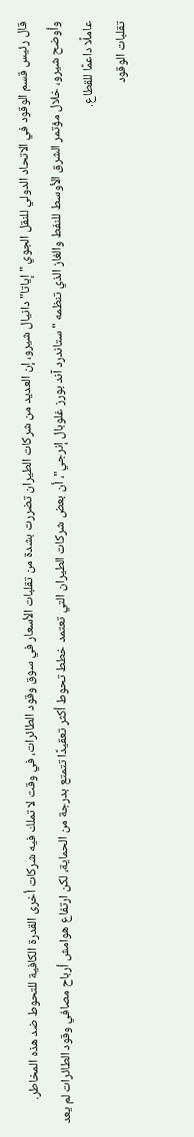قال رئيس قسم الوقود في الاتحاد الدولي للنقل الجوي "إياتا" دانيال شيرو، إن العديد من شركات الطيران تضررت بشدة من تقلبات الأسعار في سوق وقود الطائرات، في وقت لا تملك فيه شركات أخرى القدرة الكافية للتحوط ضد هذه المخاطر.
وأوضح شيرو، خلال مؤتمر الشرق الأوسط للنفط والغاز الذي تنظمه "ستاندرد آند بورز غلوبال إنرجي"، أن بعض شركات الطيران التي تعتمد خطط تحوط أكثر تعقيدًا تتمتع بدرجة من الحماية، لكن ارتفاع هوامش أرباح مصافي وقود الطائرات لم يعد عاملًا داعمًا للقطاع.
تقلبات الوقود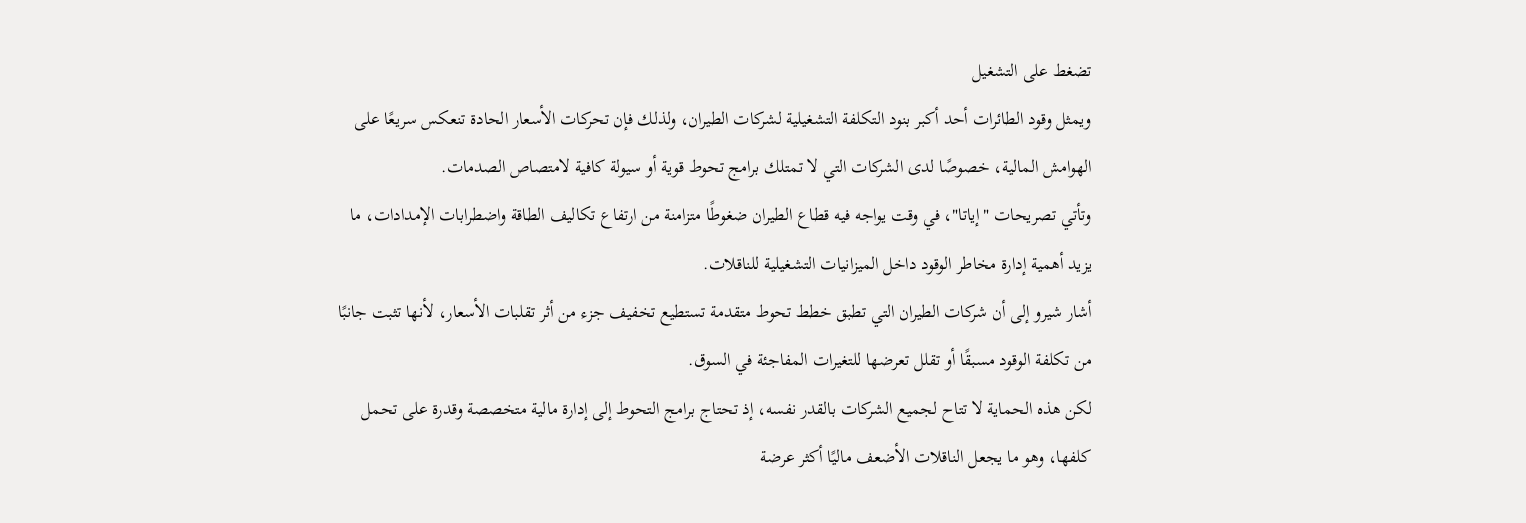تضغط على التشغيل
ويمثل وقود الطائرات أحد أكبر بنود التكلفة التشغيلية لشركات الطيران، ولذلك فإن تحركات الأسعار الحادة تنعكس سريعًا على الهوامش المالية، خصوصًا لدى الشركات التي لا تمتلك برامج تحوط قوية أو سيولة كافية لامتصاص الصدمات.
وتأتي تصريحات "إياتا"، في وقت يواجه فيه قطاع الطيران ضغوطًا متزامنة من ارتفاع تكاليف الطاقة واضطرابات الإمدادات، ما يزيد أهمية إدارة مخاطر الوقود داخل الميزانيات التشغيلية للناقلات.
أشار شيرو إلى أن شركات الطيران التي تطبق خطط تحوط متقدمة تستطيع تخفيف جزء من أثر تقلبات الأسعار، لأنها تثبت جانبًا من تكلفة الوقود مسبقًا أو تقلل تعرضها للتغيرات المفاجئة في السوق.
لكن هذه الحماية لا تتاح لجميع الشركات بالقدر نفسه، إذ تحتاج برامج التحوط إلى إدارة مالية متخصصة وقدرة على تحمل كلفها، وهو ما يجعل الناقلات الأضعف ماليًا أكثر عرضة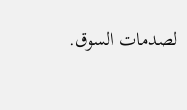لصدمات السوق.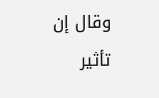وقال إن تأثير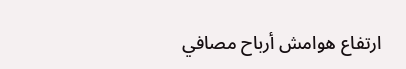ارتفاع هوامش أرباح مصافي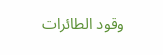وقود الطائرات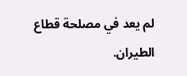لم يعد في مصلحة قطاع الطيران.